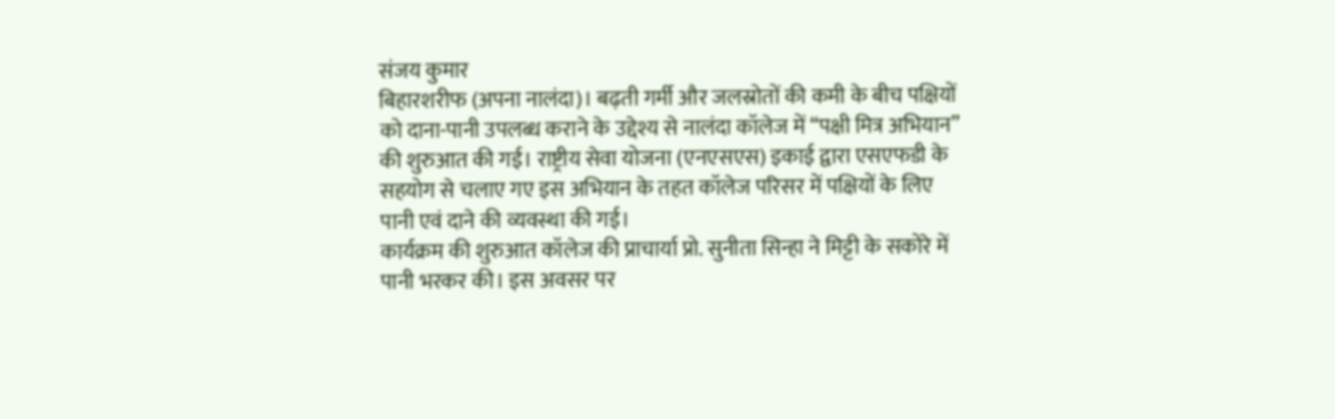संजय कुमार
बिहारशरीफ (अपना नालंदा)। बढ़ती गर्मी और जलस्रोतों की कमी के बीच पक्षियों को दाना-पानी उपलब्ध कराने के उद्देश्य से नालंदा कॉलेज में “पक्षी मित्र अभियान” की शुरुआत की गई। राष्ट्रीय सेवा योजना (एनएसएस) इकाई द्वारा एसएफडी के सहयोग से चलाए गए इस अभियान के तहत कॉलेज परिसर में पक्षियों के लिए पानी एवं दाने की व्यवस्था की गई।
कार्यक्रम की शुरुआत कॉलेज की प्राचार्या प्रो. सुनीता सिन्हा ने मिट्टी के सकोरे में पानी भरकर की। इस अवसर पर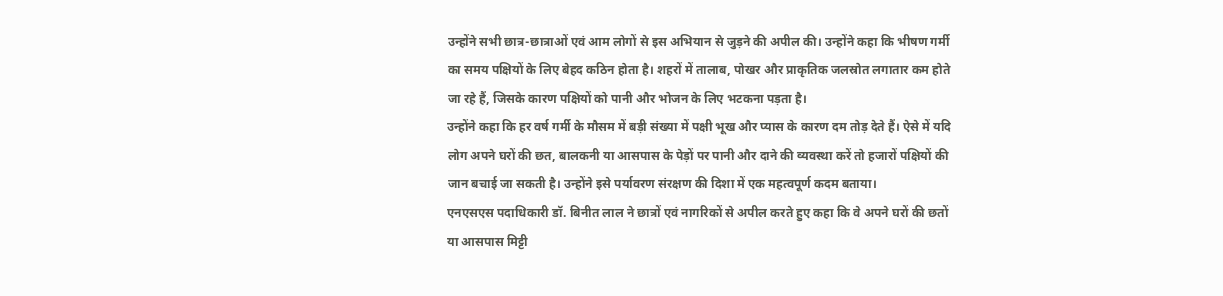उन्होंने सभी छात्र-छात्राओं एवं आम लोगों से इस अभियान से जुड़ने की अपील की। उन्होंने कहा कि भीषण गर्मी का समय पक्षियों के लिए बेहद कठिन होता है। शहरों में तालाब, पोखर और प्राकृतिक जलस्रोत लगातार कम होते जा रहे हैं, जिसके कारण पक्षियों को पानी और भोजन के लिए भटकना पड़ता है।
उन्होंने कहा कि हर वर्ष गर्मी के मौसम में बड़ी संख्या में पक्षी भूख और प्यास के कारण दम तोड़ देते हैं। ऐसे में यदि लोग अपने घरों की छत, बालकनी या आसपास के पेड़ों पर पानी और दाने की व्यवस्था करें तो हजारों पक्षियों की जान बचाई जा सकती है। उन्होंने इसे पर्यावरण संरक्षण की दिशा में एक महत्वपूर्ण कदम बताया।
एनएसएस पदाधिकारी डॉ. बिनीत लाल ने छात्रों एवं नागरिकों से अपील करते हुए कहा कि वे अपने घरों की छतों या आसपास मिट्टी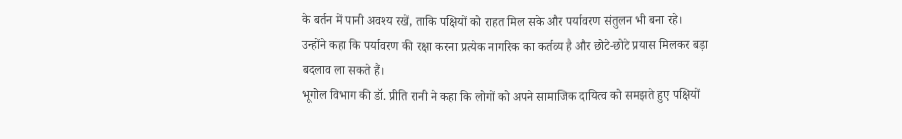के बर्तन में पानी अवश्य रखें, ताकि पक्षियों को राहत मिल सके और पर्यावरण संतुलन भी बना रहे। उन्होंने कहा कि पर्यावरण की रक्षा करना प्रत्येक नागरिक का कर्तव्य है और छोटे-छोटे प्रयास मिलकर बड़ा बदलाव ला सकते हैं।
भूगोल विभाग की डॉ. प्रीति रानी ने कहा कि लोगों को अपने सामाजिक दायित्व को समझते हुए पक्षियों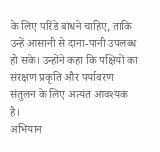के लिए परिंडे बांधने चाहिए, ताकि उन्हें आसानी से दाना-पानी उपलब्ध हो सके। उन्होंने कहा कि पक्षियों का संरक्षण प्रकृति और पर्यावरण संतुलन के लिए अत्यंत आवश्यक है।
अभियान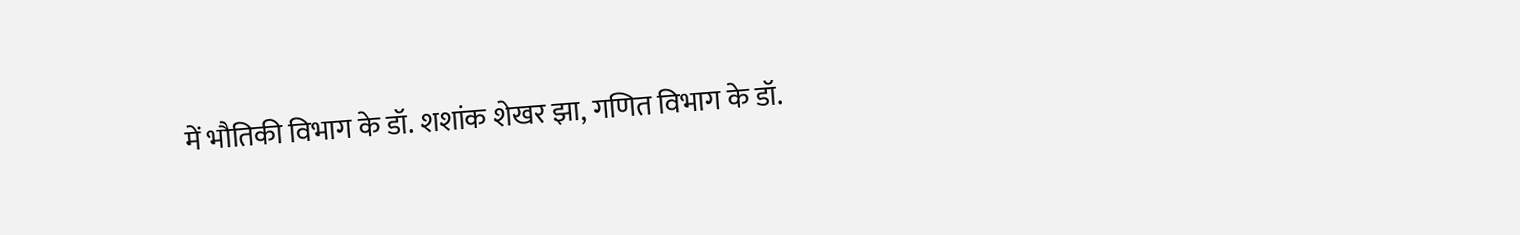में भौतिकी विभाग के डॉ. शशांक शेखर झा, गणित विभाग के डॉ.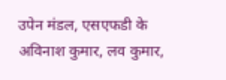उपेन मंडल, एसएफडी के अविनाश कुमार, लव कुमार,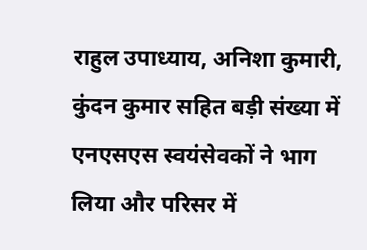राहुल उपाध्याय, अनिशा कुमारी, कुंदन कुमार सहित बड़ी संख्या में एनएसएस स्वयंसेवकों ने भाग लिया और परिसर में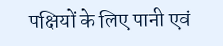पक्षियों के लिए पानी एवं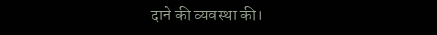दाने की व्यवस्था की।